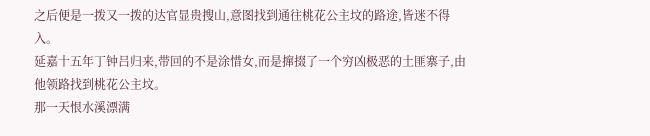之后便是一拨又一拨的达官显贵搜山,意图找到通往桃花公主坟的路途,皆迷不得入。
延嘉十五年丁钟吕归来,带回的不是涂惜女,而是撺掇了一个穷凶极恶的土匪寨子,由他领路找到桃花公主坟。
那一天恨水溪漂满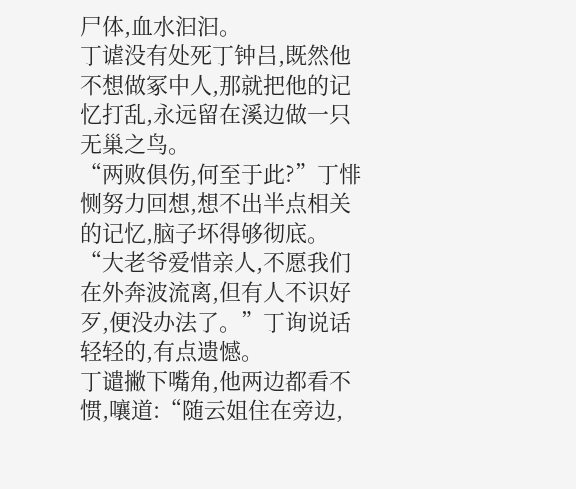尸体,血水汩汩。
丁谑没有处死丁钟吕,既然他不想做冢中人,那就把他的记忆打乱,永远留在溪边做一只无巢之鸟。
“两败俱伤,何至于此?”丁悱恻努力回想,想不出半点相关的记忆,脑子坏得够彻底。
“大老爷爱惜亲人,不愿我们在外奔波流离,但有人不识好歹,便没办法了。”丁询说话轻轻的,有点遗憾。
丁谴撇下嘴角,他两边都看不惯,嚷道:“随云姐住在旁边,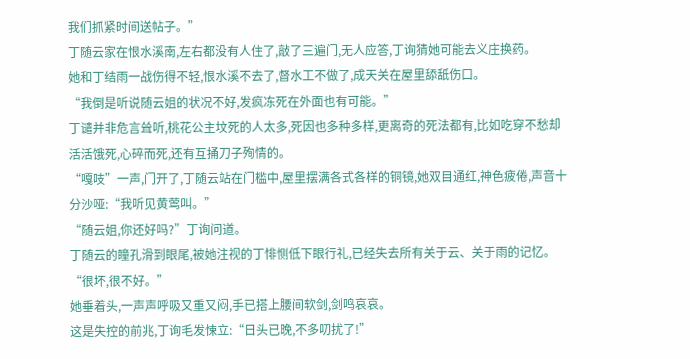我们抓紧时间送帖子。”
丁随云家在恨水溪南,左右都没有人住了,敲了三遍门,无人应答,丁询猜她可能去义庄换药。
她和丁结雨一战伤得不轻,恨水溪不去了,督水工不做了,成天关在屋里舔舐伤口。
“我倒是听说随云姐的状况不好,发疯冻死在外面也有可能。”
丁谴并非危言耸听,桃花公主坟死的人太多,死因也多种多样,更离奇的死法都有,比如吃穿不愁却活活饿死,心碎而死,还有互捅刀子殉情的。
“嘎吱”一声,门开了,丁随云站在门槛中,屋里摆满各式各样的铜镜,她双目通红,神色疲倦,声音十分沙哑:“我听见黄莺叫。”
“随云姐,你还好吗?”丁询问道。
丁随云的瞳孔滑到眼尾,被她注视的丁悱恻低下眼行礼,已经失去所有关于云、关于雨的记忆。
“很坏,很不好。”
她垂着头,一声声呼吸又重又闷,手已搭上腰间软剑,剑鸣哀哀。
这是失控的前兆,丁询毛发悚立:“日头已晚,不多叨扰了!”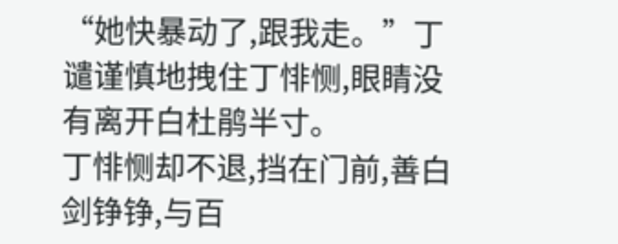“她快暴动了,跟我走。”丁谴谨慎地拽住丁悱恻,眼睛没有离开白杜鹃半寸。
丁悱恻却不退,挡在门前,善白剑铮铮,与百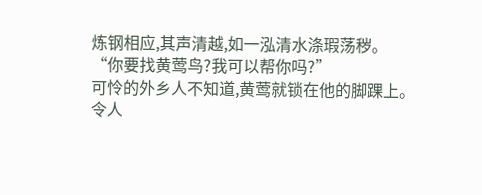炼钢相应,其声清越,如一泓清水涤瑕荡秽。
“你要找黄莺鸟?我可以帮你吗?”
可怜的外乡人不知道,黄莺就锁在他的脚踝上。
令人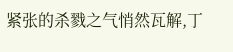紧张的杀戮之气悄然瓦解,丁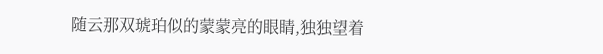随云那双琥珀似的蒙蒙亮的眼睛,独独望着